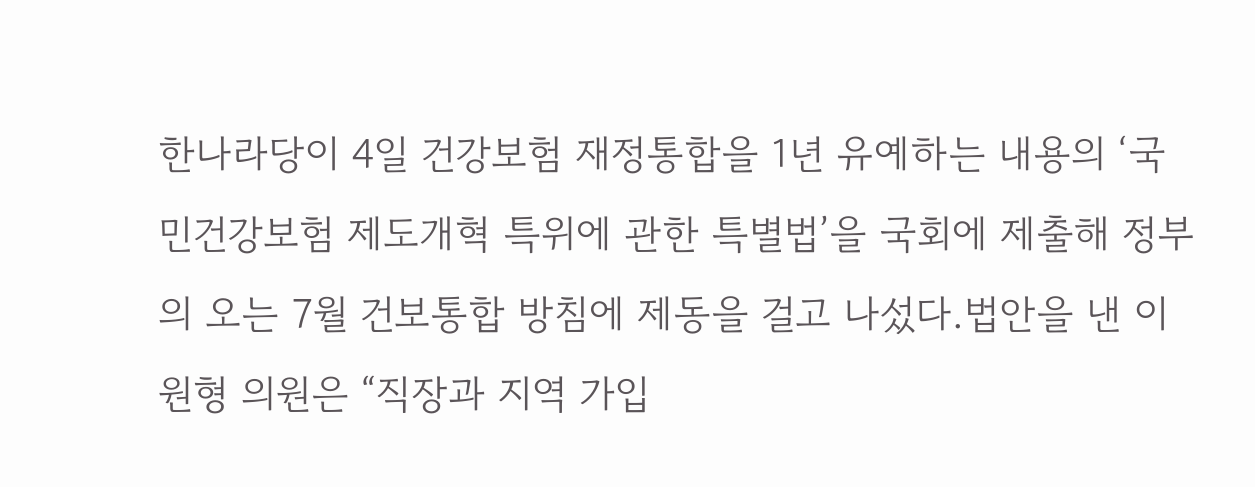한나라당이 4일 건강보험 재정통합을 1년 유예하는 내용의 ‘국민건강보험 제도개혁 특위에 관한 특별법’을 국회에 제출해 정부의 오는 7월 건보통합 방침에 제동을 걸고 나섰다.법안을 낸 이원형 의원은 “직장과 지역 가입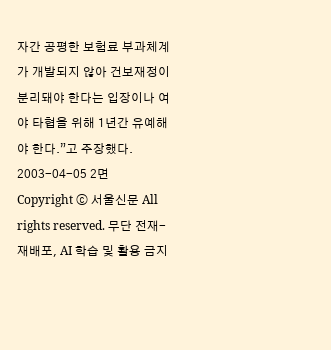자간 공평한 보험료 부과체계가 개발되지 않아 건보재정이 분리돼야 한다는 입장이나 여야 타협을 위해 1년간 유예해야 한다.”고 주장했다.
2003-04-05 2면
Copyright ⓒ 서울신문 All rights reserved. 무단 전재-재배포, AI 학습 및 활용 금지